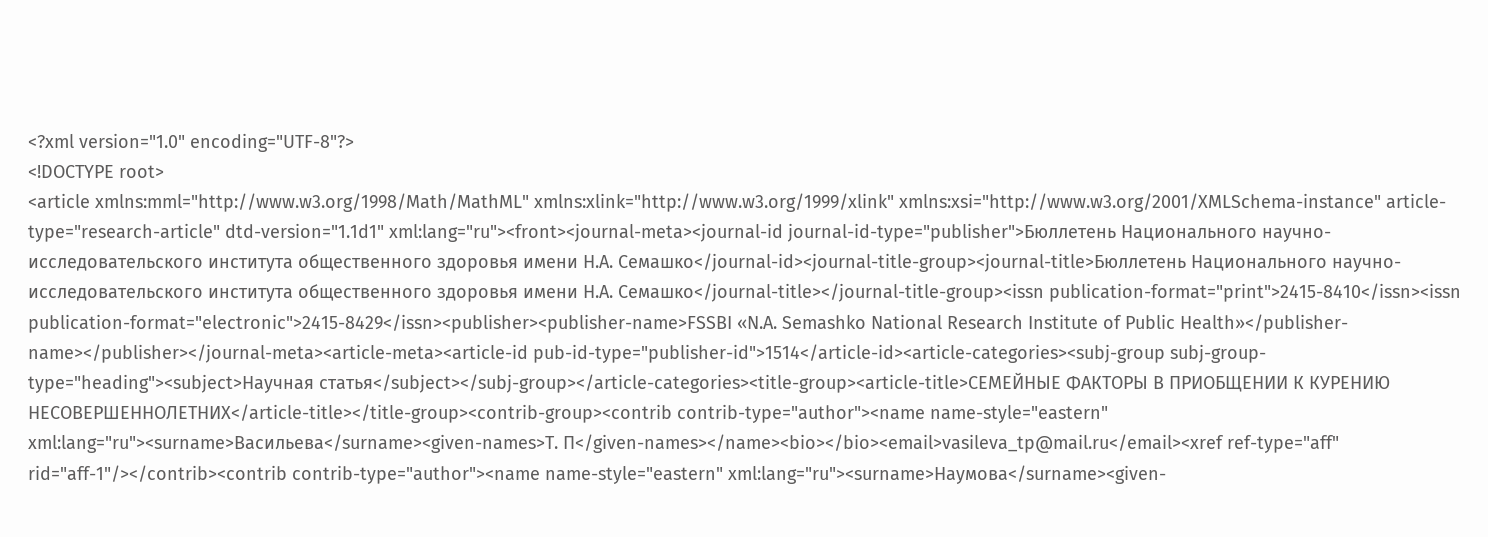<?xml version="1.0" encoding="UTF-8"?>
<!DOCTYPE root>
<article xmlns:mml="http://www.w3.org/1998/Math/MathML" xmlns:xlink="http://www.w3.org/1999/xlink" xmlns:xsi="http://www.w3.org/2001/XMLSchema-instance" article-type="research-article" dtd-version="1.1d1" xml:lang="ru"><front><journal-meta><journal-id journal-id-type="publisher">Бюллетень Национального научно-исследовательского института общественного здоровья имени Н.А. Семашко</journal-id><journal-title-group><journal-title>Бюллетень Национального научно-исследовательского института общественного здоровья имени Н.А. Семашко</journal-title></journal-title-group><issn publication-format="print">2415-8410</issn><issn publication-format="electronic">2415-8429</issn><publisher><publisher-name>FSSBI «N.A. Semashko National Research Institute of Public Health»</publisher-name></publisher></journal-meta><article-meta><article-id pub-id-type="publisher-id">1514</article-id><article-categories><subj-group subj-group-type="heading"><subject>Научная статья</subject></subj-group></article-categories><title-group><article-title>СЕМЕЙНЫЕ ФАКТОРЫ В ПРИОБЩЕНИИ К КУРЕНИЮ НЕСОВЕРШЕННОЛЕТНИХ</article-title></title-group><contrib-group><contrib contrib-type="author"><name name-style="eastern" xml:lang="ru"><surname>Васильева</surname><given-names>Т. П</given-names></name><bio></bio><email>vasileva_tp@mail.ru</email><xref ref-type="aff" rid="aff-1"/></contrib><contrib contrib-type="author"><name name-style="eastern" xml:lang="ru"><surname>Наумова</surname><given-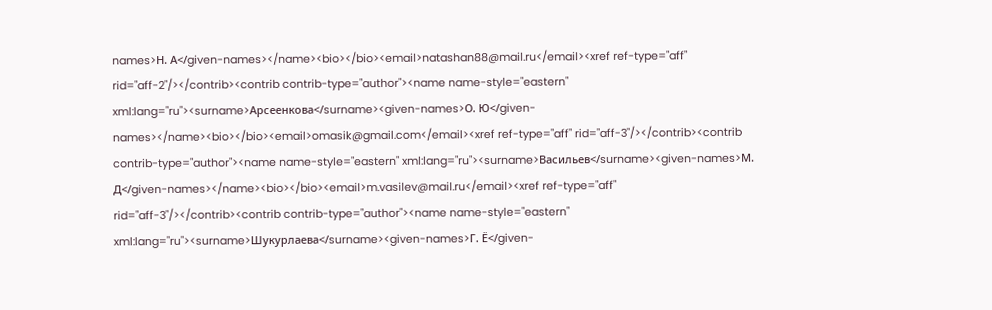names>Н. А</given-names></name><bio></bio><email>natashan88@mail.ru</email><xref ref-type="aff" rid="aff-2"/></contrib><contrib contrib-type="author"><name name-style="eastern" xml:lang="ru"><surname>Арсеенкова</surname><given-names>О. Ю</given-names></name><bio></bio><email>omasik@gmail.com</email><xref ref-type="aff" rid="aff-3"/></contrib><contrib contrib-type="author"><name name-style="eastern" xml:lang="ru"><surname>Васильев</surname><given-names>М. Д</given-names></name><bio></bio><email>m.vasilev@mail.ru</email><xref ref-type="aff" rid="aff-3"/></contrib><contrib contrib-type="author"><name name-style="eastern" xml:lang="ru"><surname>Шукурлаева</surname><given-names>Г. Ё</given-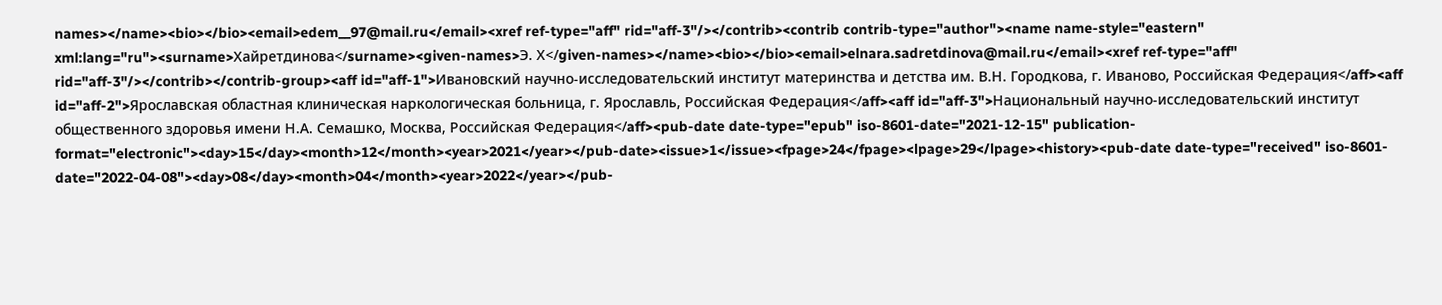names></name><bio></bio><email>edem__97@mail.ru</email><xref ref-type="aff" rid="aff-3"/></contrib><contrib contrib-type="author"><name name-style="eastern" xml:lang="ru"><surname>Хайретдинова</surname><given-names>Э. Х</given-names></name><bio></bio><email>elnara.sadretdinova@mail.ru</email><xref ref-type="aff" rid="aff-3"/></contrib></contrib-group><aff id="aff-1">Ивановский научно-исследовательский институт материнства и детства им. В.Н. Городкова, г. Иваново, Российская Федерация</aff><aff id="aff-2">Ярославская областная клиническая наркологическая больница, г. Ярославль, Российская Федерация</aff><aff id="aff-3">Национальный научно-исследовательский институт общественного здоровья имени Н.А. Семашко, Москва, Российская Федерация</aff><pub-date date-type="epub" iso-8601-date="2021-12-15" publication-format="electronic"><day>15</day><month>12</month><year>2021</year></pub-date><issue>1</issue><fpage>24</fpage><lpage>29</lpage><history><pub-date date-type="received" iso-8601-date="2022-04-08"><day>08</day><month>04</month><year>2022</year></pub-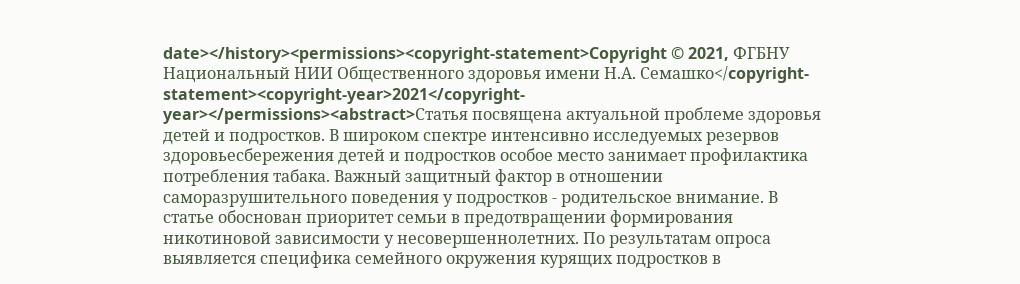date></history><permissions><copyright-statement>Copyright © 2021, ФГБНУ Национальный НИИ Общественного здоровья имени Н.А. Семашко</copyright-statement><copyright-year>2021</copyright-year></permissions><abstract>Статья посвящена актуальной проблеме здоровья детей и подростков. В широком спектре интенсивно исследуемых резервов здоровьесбережения детей и подростков особое место занимает профилактика потребления табака. Важный защитный фактор в отношении саморазрушительного поведения у подростков - родительское внимание. В статье обоснован приоритет семьи в предотвращении формирования никотиновой зависимости у несовершеннолетних. По результатам опроса выявляется специфика семейного окружения курящих подростков в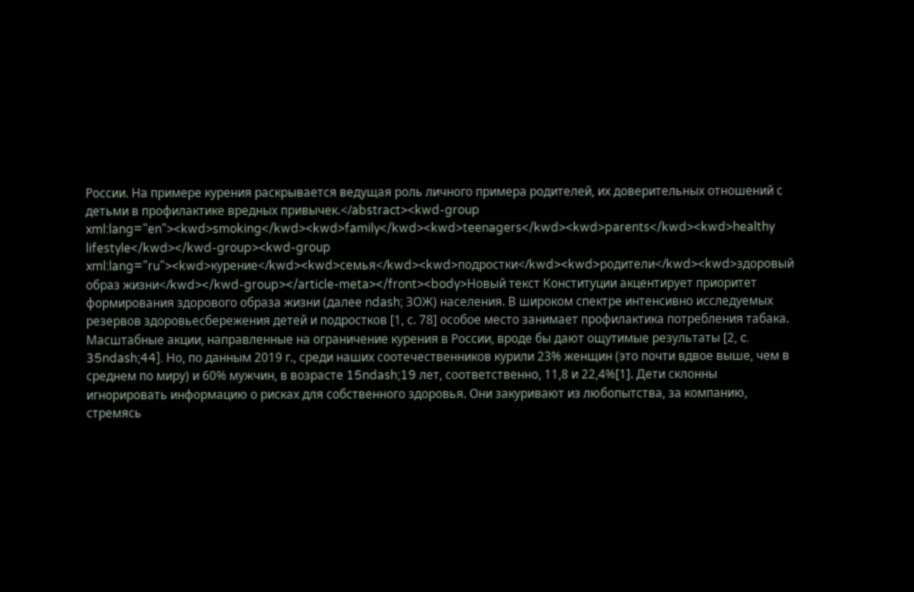России. На примере курения раскрывается ведущая роль личного примера родителей, их доверительных отношений с детьми в профилактике вредных привычек.</abstract><kwd-group xml:lang="en"><kwd>smoking</kwd><kwd>family</kwd><kwd>teenagers</kwd><kwd>parents</kwd><kwd>healthy lifestyle</kwd></kwd-group><kwd-group xml:lang="ru"><kwd>курение</kwd><kwd>семья</kwd><kwd>подростки</kwd><kwd>родители</kwd><kwd>здоровый образ жизни</kwd></kwd-group></article-meta></front><body>Новый текст Конституции акцентирует приоритет формирования здорового образа жизни (далее ndash; ЗОЖ) населения. В широком спектре интенсивно исследуемых резервов здоровьесбережения детей и подростков [1, с. 78] особое место занимает профилактика потребления табака. Масштабные акции, направленные на ограничение курения в России, вроде бы дают ощутимые результаты [2, c. 35ndash;44]. Но, по данным 2019 г., среди наших соотечественников курили 23% женщин (это почти вдвое выше, чем в среднем по миру) и 60% мужчин, в возрасте 15ndash;19 лет, соответственно, 11,8 и 22,4%[1]. Дети склонны игнорировать информацию о рисках для собственного здоровья. Они закуривают из любопытства, за компанию, стремясь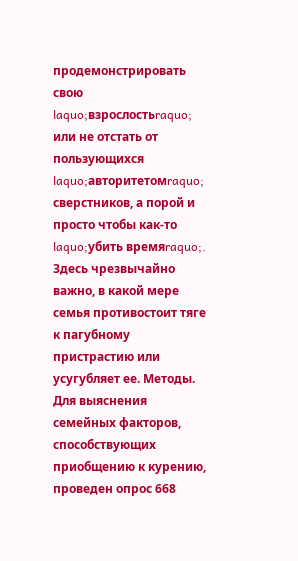продемонстрировать свою laquo;взрослостьraquo; или не отстать от пользующихся laquo;авторитетомraquo; сверстников, а порой и просто чтобы как-то laquo;убить времяraquo;. Здесь чрезвычайно важно, в какой мере семья противостоит тяге к пагубному пристрастию или усугубляет ее. Методы. Для выяснения семейных факторов, способствующих приобщению к курению, проведен опрос 668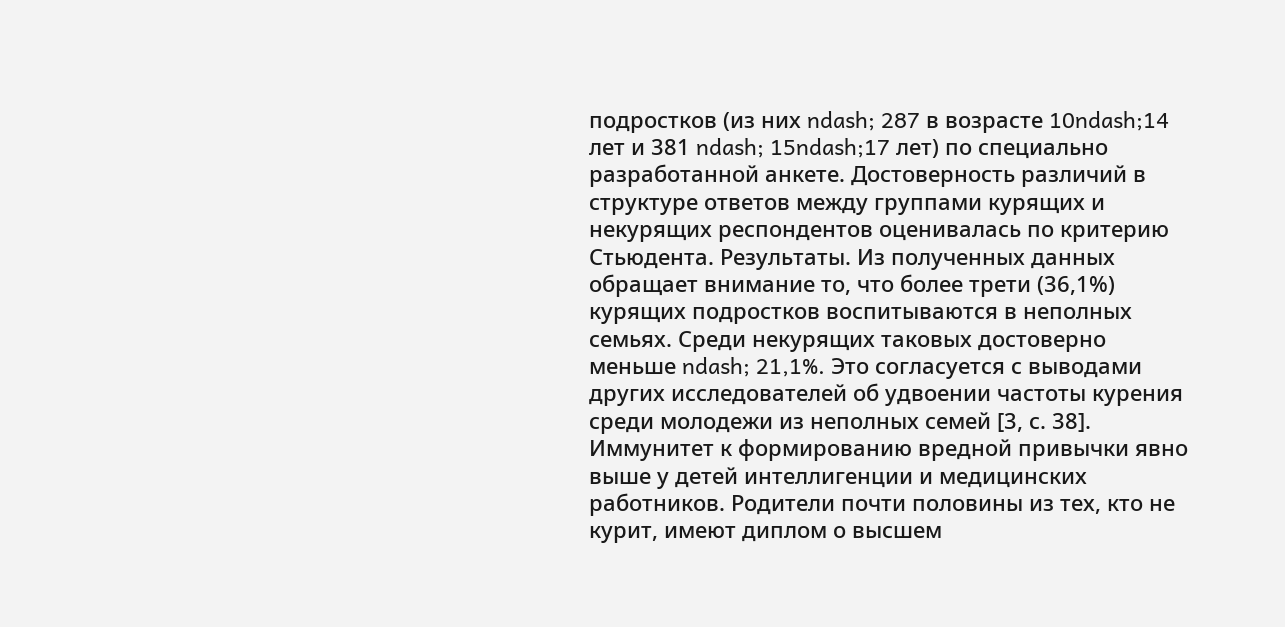подростков (из них ndash; 287 в возрасте 10ndash;14 лет и 381 ndash; 15ndash;17 лет) по специально разработанной анкете. Достоверность различий в структуре ответов между группами курящих и некурящих респондентов оценивалась по критерию Стьюдента. Результаты. Из полученных данных обращает внимание то, что более трети (36,1%) курящих подростков воспитываются в неполных семьях. Среди некурящих таковых достоверно меньше ndash; 21,1%. Это согласуется с выводами других исследователей об удвоении частоты курения среди молодежи из неполных семей [3, с. 38]. Иммунитет к формированию вредной привычки явно выше у детей интеллигенции и медицинских работников. Родители почти половины из тех, кто не курит, имеют диплом о высшем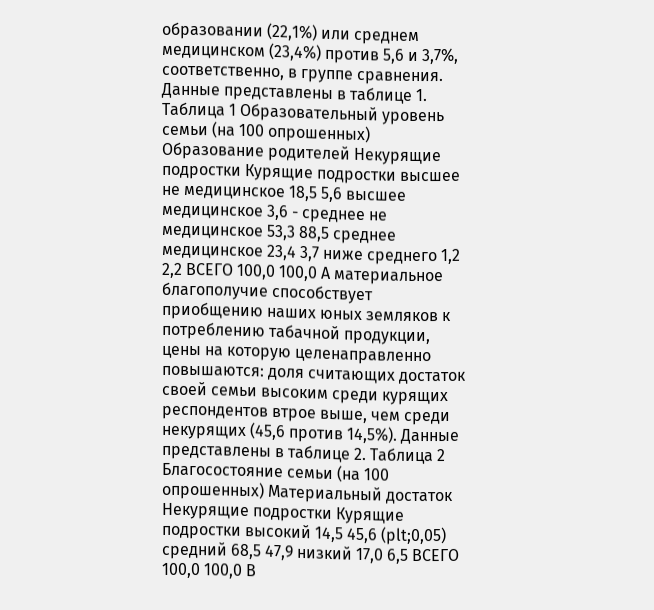образовании (22,1%) или среднем медицинском (23,4%) против 5,6 и 3,7%, соответственно, в группе сравнения. Данные представлены в таблице 1. Таблица 1 Образовательный уровень семьи (на 100 опрошенных) Образование родителей Некурящие подростки Курящие подростки высшее не медицинское 18,5 5,6 высшее медицинское 3,6 - среднее не медицинское 53,3 88,5 среднее медицинское 23,4 3,7 ниже среднего 1,2 2,2 ВСЕГО 100,0 100,0 А материальное благополучие способствует приобщению наших юных земляков к потреблению табачной продукции, цены на которую целенаправленно повышаются: доля считающих достаток своей семьи высоким среди курящих респондентов втрое выше, чем среди некурящих (45,6 против 14,5%). Данные представлены в таблице 2. Таблица 2 Благосостояние семьи (на 100 опрошенных) Материальный достаток Некурящие подростки Курящие подростки высокий 14,5 45,6 (рlt;0,05) средний 68,5 47,9 низкий 17,0 6,5 ВСЕГО 100,0 100,0 В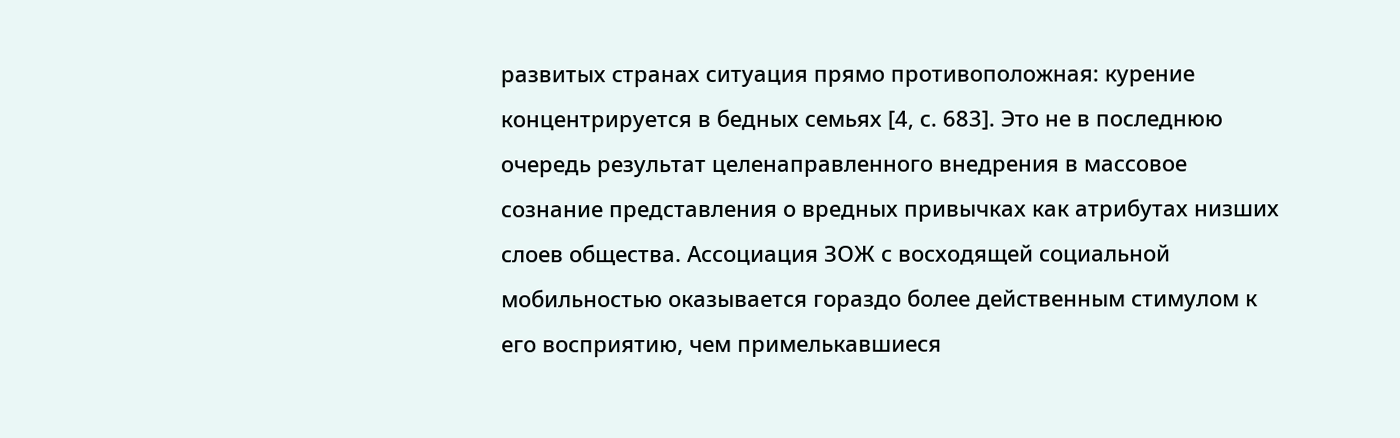развитых странах ситуация прямо противоположная: курение концентрируется в бедных семьях [4, с. 683]. Это не в последнюю очередь результат целенаправленного внедрения в массовое сознание представления о вредных привычках как атрибутах низших слоев общества. Ассоциация ЗОЖ с восходящей социальной мобильностью оказывается гораздо более действенным стимулом к его восприятию, чем примелькавшиеся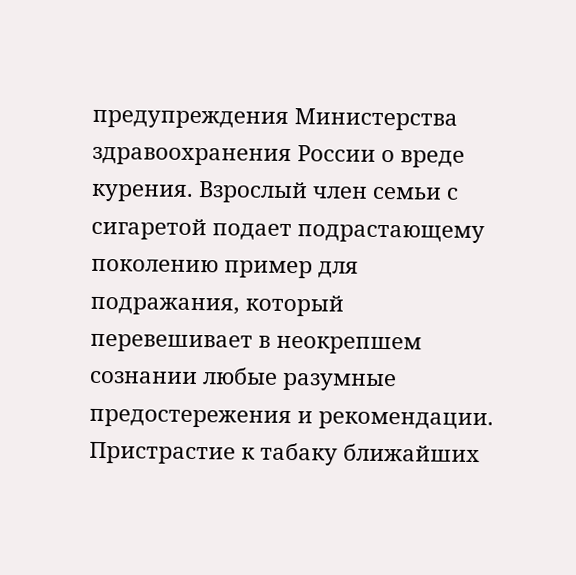предупреждения Министерства здравоохранения России о вреде курения. Взрослый член семьи с сигаретой подает подрастающему поколению пример для подражания, который перевешивает в неокрепшем сознании любые разумные предостережения и рекомендации. Пристрастие к табаку ближайших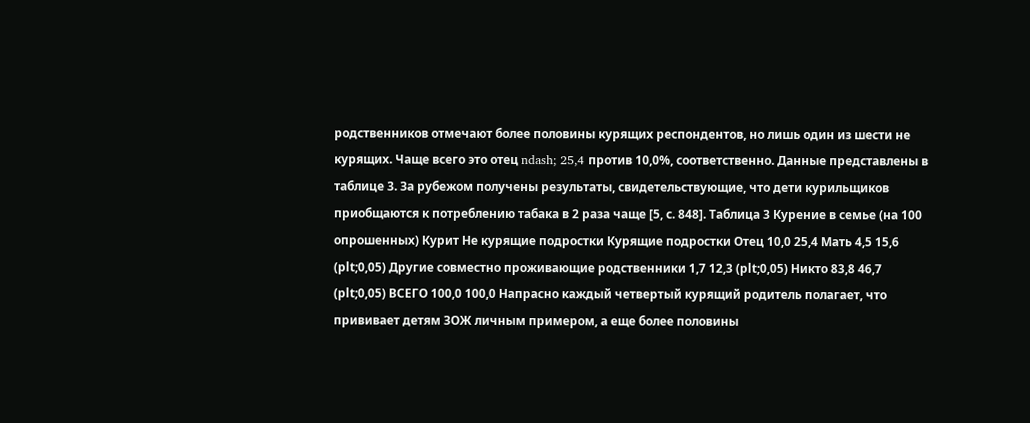родственников отмечают более половины курящих респондентов, но лишь один из шести не курящих. Чаще всего это отец ndash; 25,4 против 10,0%, соответственно. Данные представлены в таблице 3. За рубежом получены результаты, свидетельствующие, что дети курильщиков приобщаются к потреблению табака в 2 раза чаще [5, с. 848]. Таблица 3 Курение в семье (на 100 опрошенных) Курит Не курящие подростки Курящие подростки Отец 10,0 25,4 Мать 4,5 15,6 (рlt;0,05) Другие совместно проживающие родственники 1,7 12,3 (рlt;0,05) Никто 83,8 46,7 (рlt;0,05) ВСЕГО 100,0 100,0 Напрасно каждый четвертый курящий родитель полагает, что прививает детям ЗОЖ личным примером, а еще более половины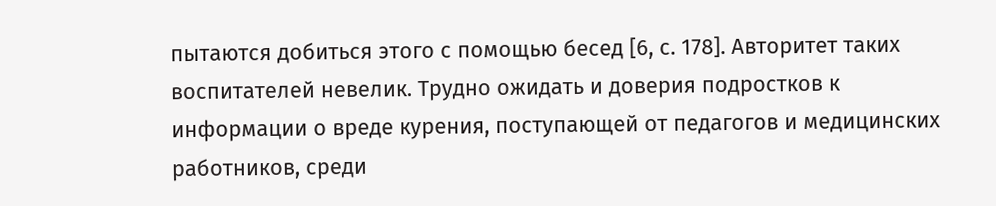пытаются добиться этого с помощью бесед [6, с. 178]. Авторитет таких воспитателей невелик. Трудно ожидать и доверия подростков к информации о вреде курения, поступающей от педагогов и медицинских работников, среди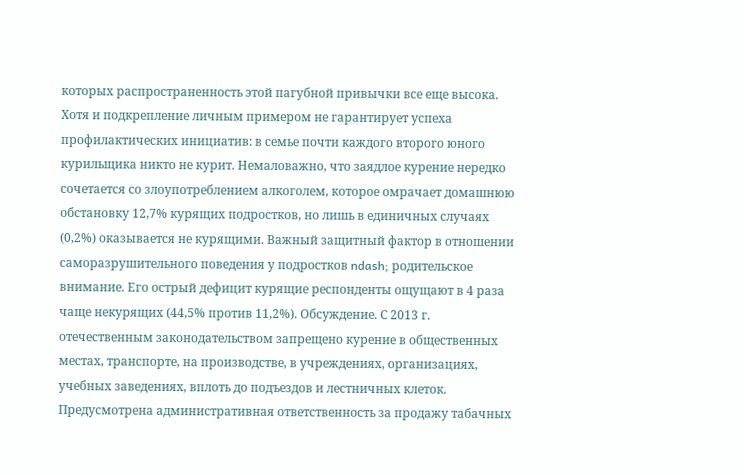которых распространенность этой пагубной привычки все еще высока. Хотя и подкрепление личным примером не гарантирует успеха профилактических инициатив: в семье почти каждого второго юного курильщика никто не курит. Немаловажно, что заядлое курение нередко сочетается со злоупотреблением алкоголем, которое омрачает домашнюю обстановку 12,7% курящих подростков, но лишь в единичных случаях (0,2%) оказывается не курящими. Важный защитный фактор в отношении саморазрушительного поведения у подростков ndash; родительское внимание. Его острый дефицит курящие респонденты ощущают в 4 раза чаще некурящих (44,5% против 11,2%). Обсуждение. С 2013 г. отечественным законодательством запрещено курение в общественных местах, транспорте, на производстве, в учреждениях, организациях, учебных заведениях, вплоть до подъездов и лестничных клеток. Предусмотрена административная ответственность за продажу табачных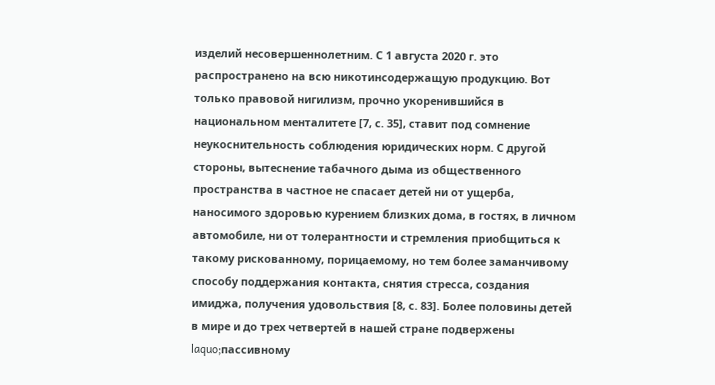изделий несовершеннолетним. С 1 августа 2020 г. это распространено на всю никотинсодержащую продукцию. Вот только правовой нигилизм, прочно укоренившийся в национальном менталитете [7, с. 35], ставит под сомнение неукоснительность соблюдения юридических норм. С другой стороны, вытеснение табачного дыма из общественного пространства в частное не спасает детей ни от ущерба, наносимого здоровью курением близких дома, в гостях, в личном автомобиле, ни от толерантности и стремления приобщиться к такому рискованному, порицаемому, но тем более заманчивому способу поддержания контакта, снятия стресса, создания имиджа, получения удовольствия [8, с. 83]. Более половины детей в мире и до трех четвертей в нашей стране подвержены laquo;пассивному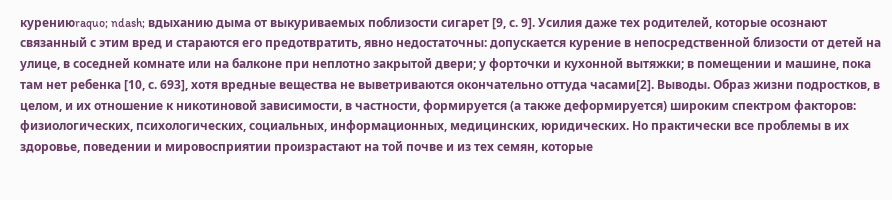курениюraquo; ndash; вдыханию дыма от выкуриваемых поблизости сигарет [9, с. 9]. Усилия даже тех родителей, которые осознают связанный с этим вред и стараются его предотвратить, явно недостаточны: допускается курение в непосредственной близости от детей на улице, в соседней комнате или на балконе при неплотно закрытой двери; у форточки и кухонной вытяжки; в помещении и машине, пока там нет ребенка [10, с. 693], хотя вредные вещества не выветриваются окончательно оттуда часами[2]. Выводы. Образ жизни подростков, в целом, и их отношение к никотиновой зависимости, в частности, формируется (а также деформируется) широким спектром факторов: физиологических, психологических, социальных, информационных, медицинских, юридических. Но практически все проблемы в их здоровье, поведении и мировосприятии произрастают на той почве и из тех семян, которые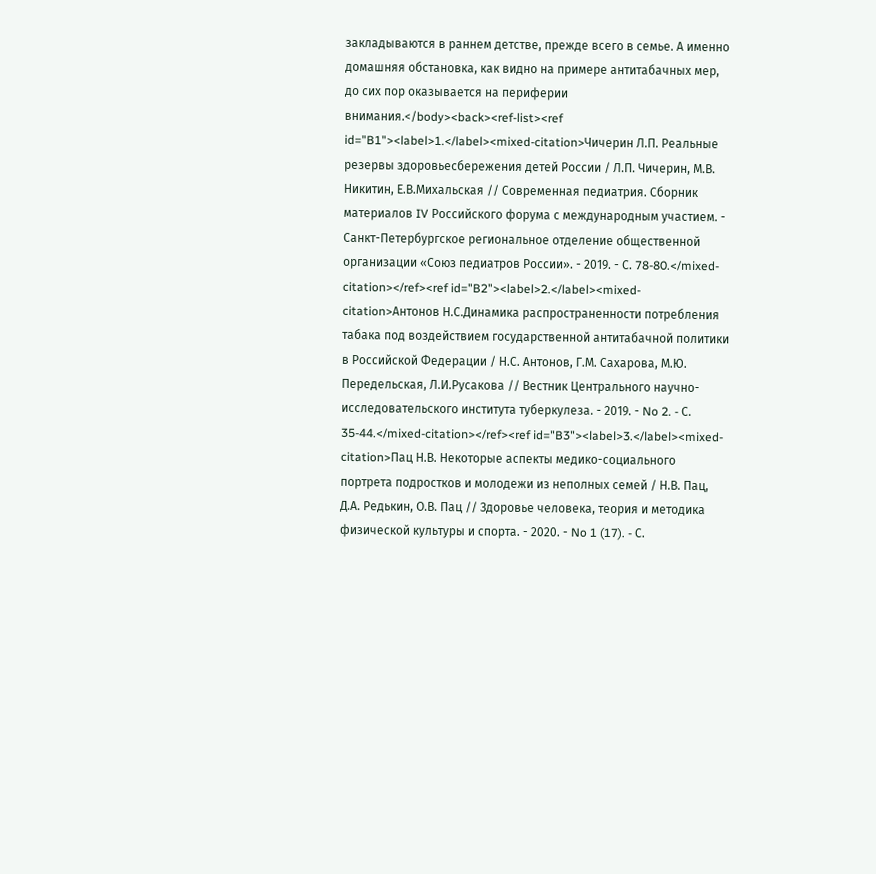закладываются в раннем детстве, прежде всего в семье. А именно домашняя обстановка, как видно на примере антитабачных мер, до сих пор оказывается на периферии внимания.</body><back><ref-list><ref id="B1"><label>1.</label><mixed-citation>Чичерин Л.П. Реальные резервы здоровьесбережения детей России / Л.П. Чичерин, М.В. Никитин, Е.В.Михальская // Современная педиатрия. Сборник материалов IV Российского форума с международным участием. - Санкт-Петербургское региональное отделение общественной организации «Союз педиатров России». - 2019. - С. 78-80.</mixed-citation></ref><ref id="B2"><label>2.</label><mixed-citation>Антонов Н.С.Динамика распространенности потребления табака под воздействием государственной антитабачной политики в Российской Федерации / Н.С. Антонов, Г.М. Сахарова, М.Ю. Передельская, Л.И.Русакова // Вестник Центрального научно-исследовательского института туберкулеза. - 2019. - No 2. - С. 35-44.</mixed-citation></ref><ref id="B3"><label>3.</label><mixed-citation>Пац Н.В. Некоторые аспекты медико-социального портрета подростков и молодежи из неполных семей / Н.В. Пац, Д.А. Редькин, О.В. Пац // Здоровье человека, теория и методика физической культуры и спорта. - 2020. - No 1 (17). - С.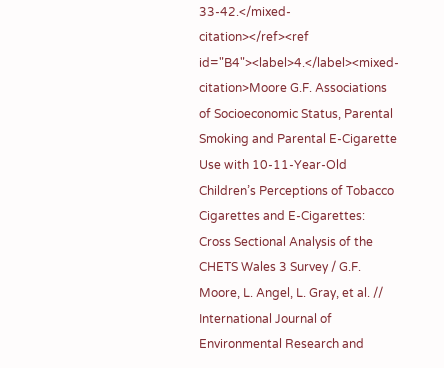33-42.</mixed-citation></ref><ref id="B4"><label>4.</label><mixed-citation>Moore G.F. Associations of Socioeconomic Status, Parental Smoking and Parental E-Cigarette Use with 10-11-Year-Old Children’s Perceptions of Tobacco Cigarettes and E-Cigarettes: Cross Sectional Analysis of the CHETS Wales 3 Survey / G.F. Moore, L. Angel, L. Gray, et al. // International Journal of Environmental Research and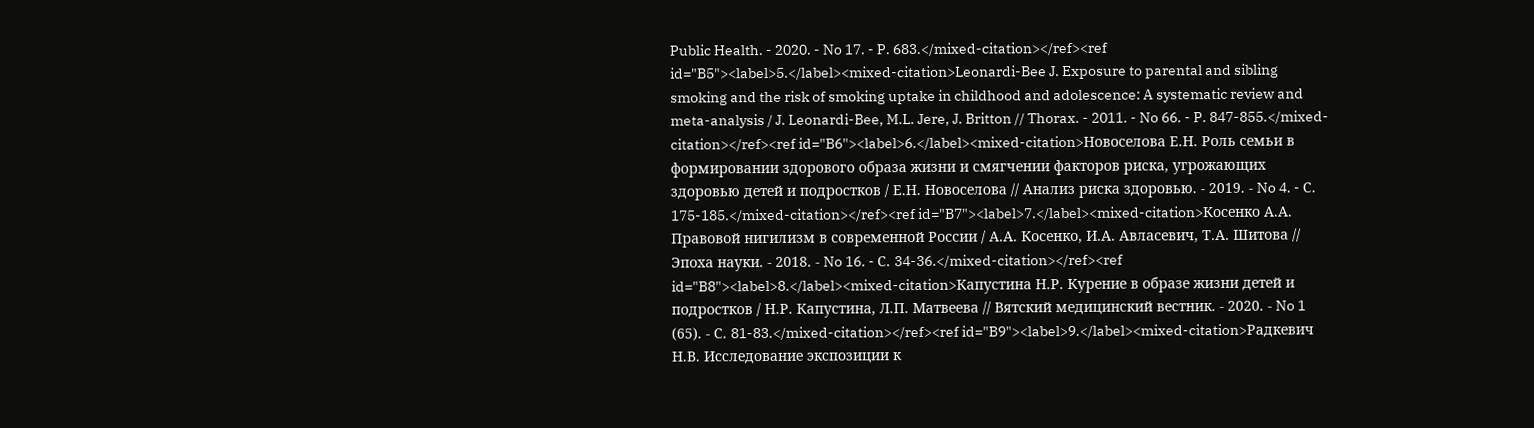Public Health. - 2020. - No 17. - P. 683.</mixed-citation></ref><ref id="B5"><label>5.</label><mixed-citation>Leonardi-Bee J. Exposure to parental and sibling smoking and the risk of smoking uptake in childhood and adolescence: A systematic review and meta-analysis / J. Leonardi-Bee, M.L. Jere, J. Britton // Thorax. - 2011. - No 66. - P. 847-855.</mixed-citation></ref><ref id="B6"><label>6.</label><mixed-citation>Новоселова Е.Н. Роль семьи в формировании здорового образа жизни и смягчении факторов риска, угрожающих здоровью детей и подростков / Е.Н. Новоселова // Анализ риска здоровью. - 2019. - No 4. - С. 175-185.</mixed-citation></ref><ref id="B7"><label>7.</label><mixed-citation>Косенко А.А. Правовой нигилизм в современной России / А.А. Косенко, И.А. Авласевич, Т.А. Шитова // Эпоха науки. - 2018. - No 16. - С. 34-36.</mixed-citation></ref><ref id="B8"><label>8.</label><mixed-citation>Капустина Н.Р. Курение в образе жизни детей и подростков / Н.Р. Капустина, Л.П. Матвеева // Вятский медицинский вестник. - 2020. - No 1 (65). - С. 81-83.</mixed-citation></ref><ref id="B9"><label>9.</label><mixed-citation>Радкевич Н.В. Исследование экспозиции к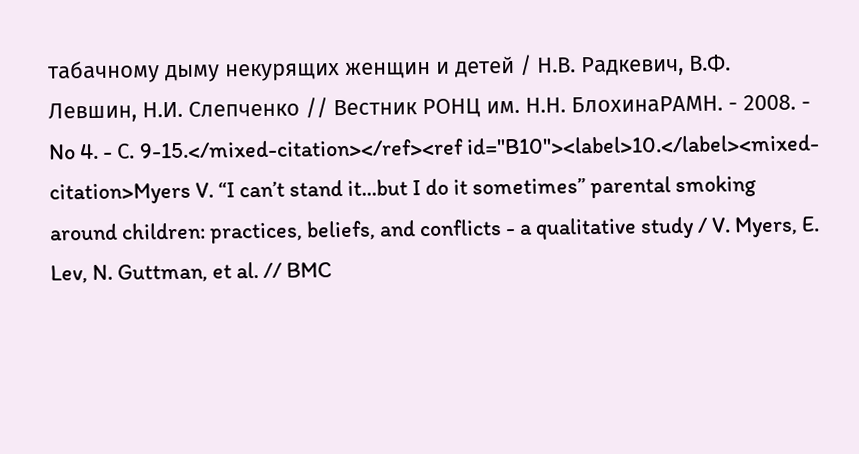табачному дыму некурящих женщин и детей / Н.В. Радкевич, В.Ф. Левшин, Н.И. Слепченко // Вестник РОНЦ им. Н.Н. БлохинаРАМН. - 2008. - No 4. - С. 9-15.</mixed-citation></ref><ref id="B10"><label>10.</label><mixed-citation>Myers V. “I can’t stand it...but I do it sometimes” parental smoking around children: practices, beliefs, and conflicts - a qualitative study / V. Myers, E. Lev, N. Guttman, et al. // BMC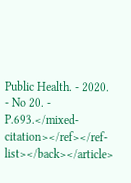Public Health. - 2020. - No 20. - P.693.</mixed-citation></ref></ref-list></back></article>